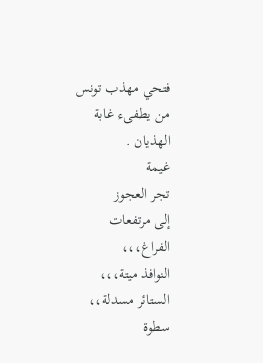فتحي مهذب تونس
من يطفىء غابة الهذيان .
غيمة
تجر العجوز
إلى مرتفعات الفراغ،،،
النوافذ ميتة،،،
الستائر مسدلة،،
سطوة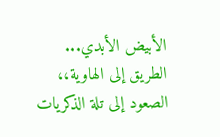الأبيض الأبدي...
الطريق إلى الهاوية،،
الصعود إلى تلة الذكريات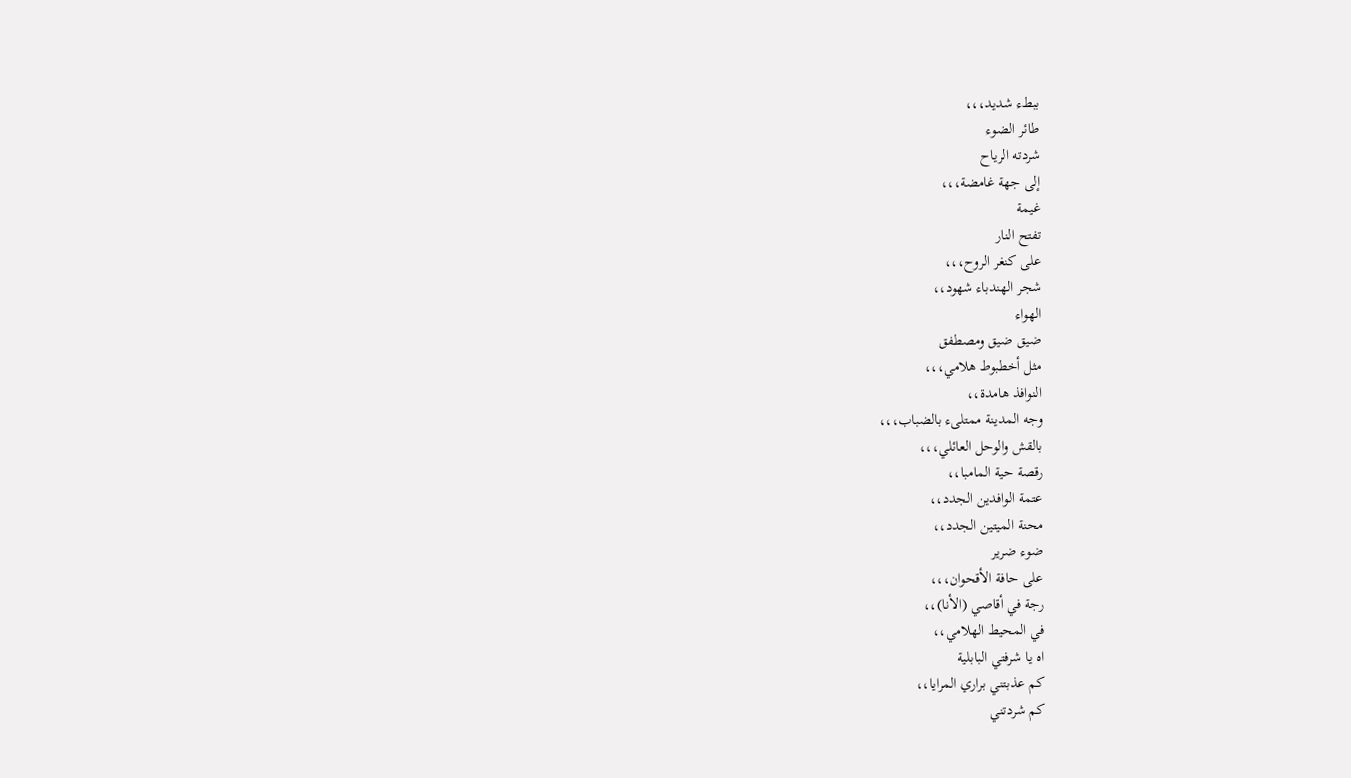ببطء شديد،،،
طائر الضوء
شردته الرياح
إلى جهة غامضة،،،
غيمة
تفتح النار
على كنغر الروح،،،
شجر الهندباء شهود،،
الهواء
ضيق ضيق ومصطفق
مثل أخطبوط هلامي،،،
النوافذ هامدة،،
وجه المدينة ممتلىء بالضباب،،،
بالقش والوحل العائلي،،،
رقصة حية المامبا،،
عتمة الوافدين الجدد،،
محنة الميتين الجدد،،
ضوء ضرير
على حافة الأقحوان،،،
رجة في أقاصي (الأنا)،،
في المحيط الهلامي،،
اه يا شرفتي البابلية
كم عذبتني براري المرايا،،
كم شردتني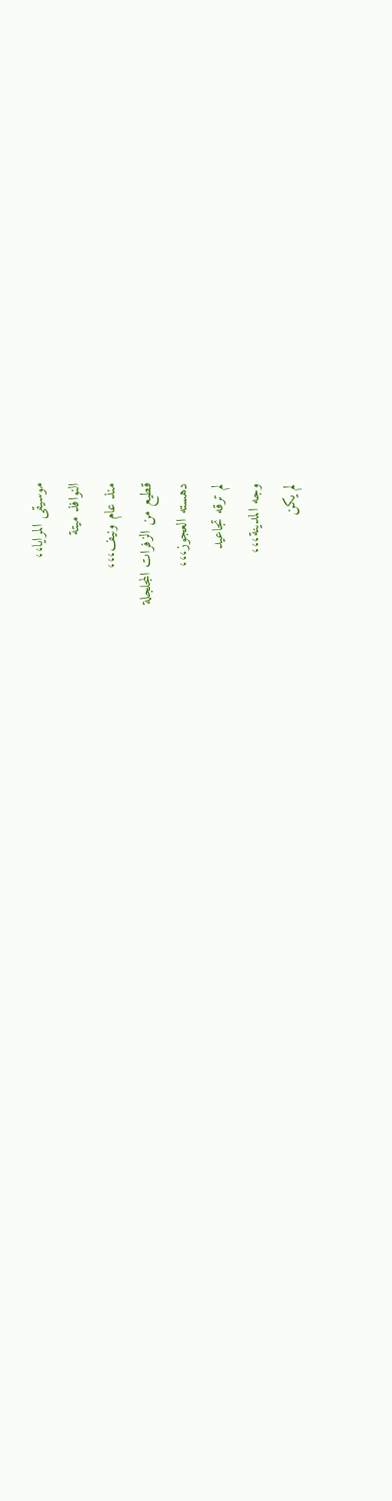موسيقى المرايا،،
النوافذ ميتة
منذ عام ونيف،،،
قطيع من الزفرات المجلجلة
دهسته العجوز،،،
لم ترقه تجاعيد
وجه المدينة،،،
لم يكن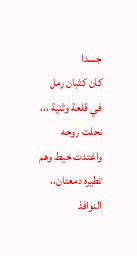جسدا
كان كثبان رمل
في قلعة وثنية ،،،
نحلت روحه
واغتدت خيط وهم
تطيره دمعتان،،
النوافذ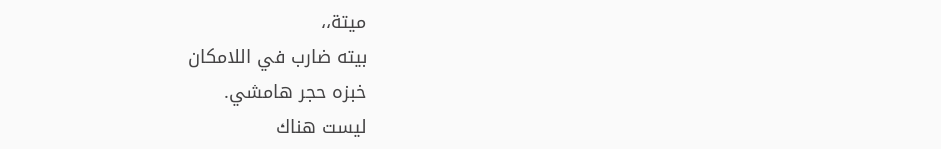ميتة،،
بيته ضارب في اللامكان
خبزه حجر هامشي.
ليست هناك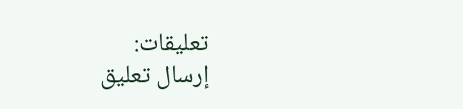تعليقات:
إرسال تعليق